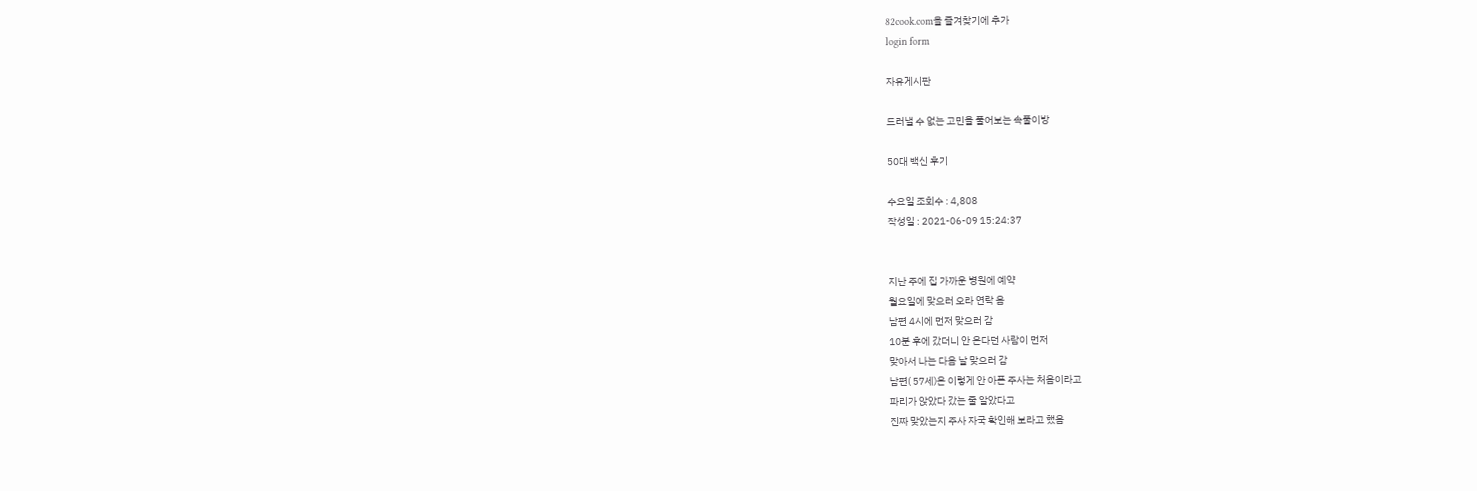82cook.com을 즐겨찾기에 추가
login form

자유게시판

드러낼 수 없는 고민을 풀어보는 속풀이방

50대 백신 후기

수요일 조회수 : 4,808
작성일 : 2021-06-09 15:24:37


지난 주에 집 가까운 병원에 예약
월요일에 맞으러 오라 연락 옴
남편 4시에 먼저 맞으러 감
10분 후에 갔더니 안 온다던 사람이 먼저
맞아서 나는 다음 날 맞으러 감
남편( 57세)은 이렇게 안 아픈 주사는 처음이라고
파리가 앉았다 갔는 줄 알았다고
진짜 맞았는지 주사 자국 확인해 보라고 했음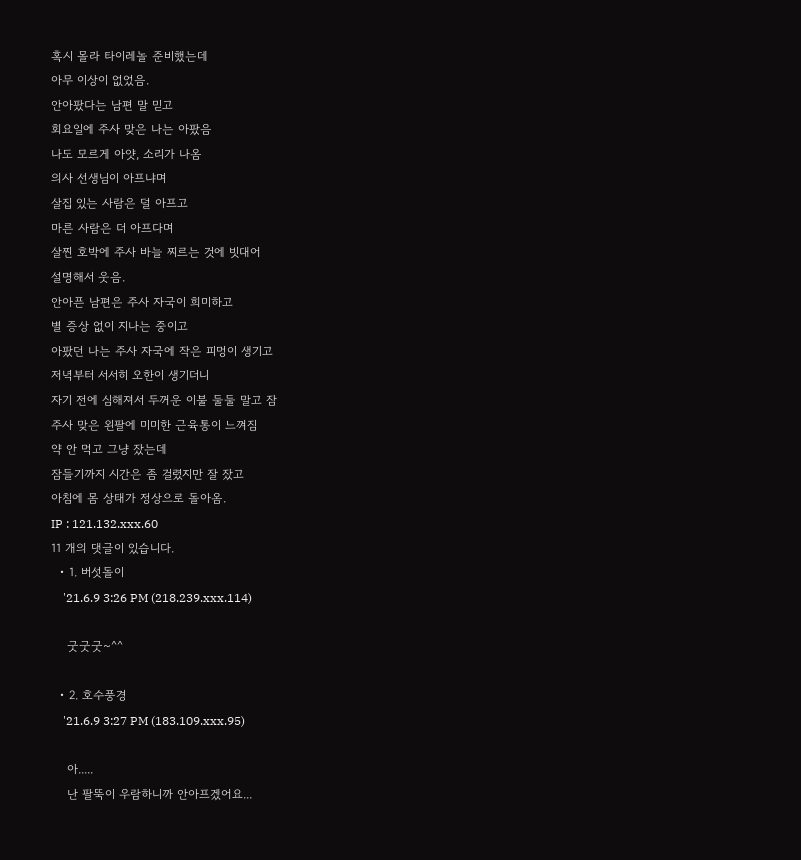혹시 몰라 타이레놀 준비했는데
아무 이상이 없었음.
안아팠다는 남편 말 믿고
회요일에 주사 맞은 나는 아팠음
나도 모르게 아얏, 소리가 나옴
의사 선생님이 아프냐며
살집 있는 사람은 덜 아프고
마른 사람은 더 아프다며
살찐 호박에 주사 바늘 찌르는 것에 빗대어
설명해서 웃음.
안아픈 남편은 주사 자국이 희미하고
별 증상 없이 지나는 중이고
아팠던 나는 주사 자국에 작은 피멍이 생기고
저녁부터 서서히 오한이 생기더니
자기 전에 심해져서 두꺼운 이불 둘둘 말고 잠
주사 맞은 왼팔에 미미한 근육통이 느껴짐
약 안 먹고 그냥 잤는데
잠들기까지 시간은 좀 걸렸지만 잘 잤고
아침에 몸 상태가 정상으로 돌아옴.
IP : 121.132.xxx.60
11 개의 댓글이 있습니다.
  • 1. 버섯돌이
    '21.6.9 3:26 PM (218.239.xxx.114)

    굿굿굿~^^

  • 2. 호수풍경
    '21.6.9 3:27 PM (183.109.xxx.95)

    아.....
    난 팔뚝이 우람하니까 안아프겠어요...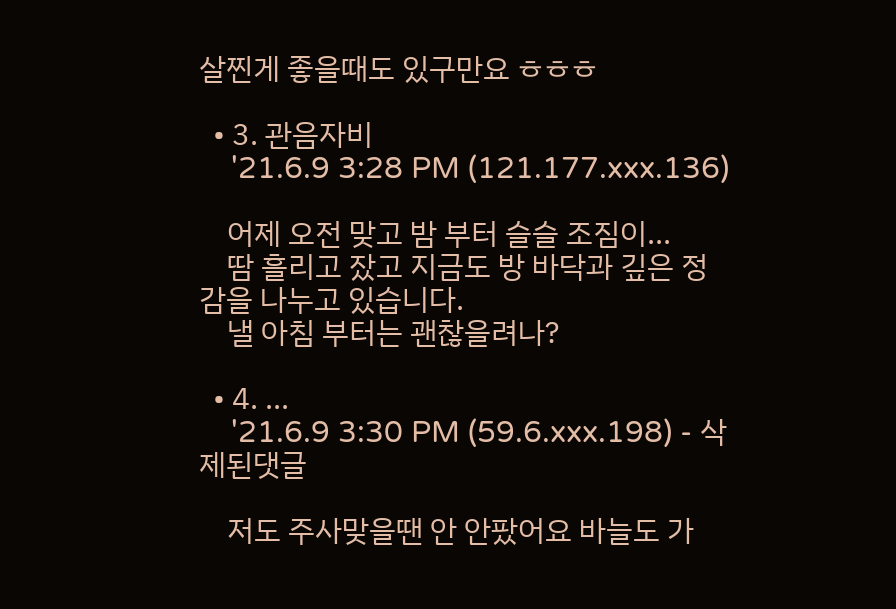살찐게 좋을때도 있구만요 ㅎㅎㅎ

  • 3. 관음자비
    '21.6.9 3:28 PM (121.177.xxx.136)

    어제 오전 맞고 밤 부터 슬슬 조짐이...
    땀 흘리고 잤고 지금도 방 바닥과 깊은 정감을 나누고 있습니다.
    낼 아침 부터는 괜찮을려나?

  • 4. ...
    '21.6.9 3:30 PM (59.6.xxx.198) - 삭제된댓글

    저도 주사맞을땐 안 안팠어요 바늘도 가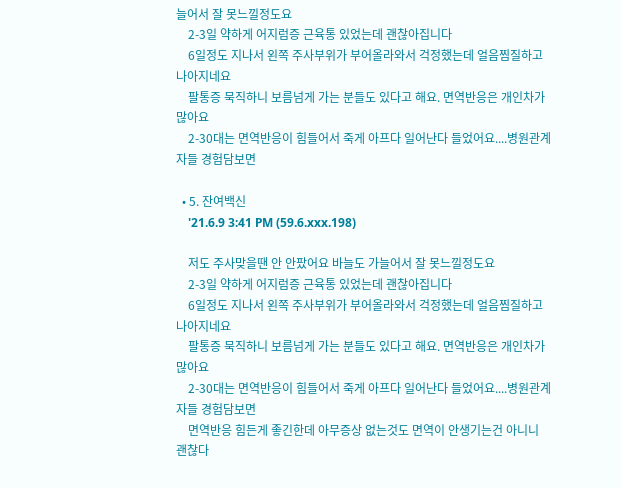늘어서 잘 못느낄정도요
    2-3일 약하게 어지럼증 근육통 있었는데 괜찮아집니다
    6일정도 지나서 왼쪽 주사부위가 부어올라와서 걱정했는데 얼음찜질하고 나아지네요
    팔통증 묵직하니 보름넘게 가는 분들도 있다고 해요. 면역반응은 개인차가 많아요
    2-30대는 면역반응이 힘들어서 죽게 아프다 일어난다 들었어요....병원관계자들 경험담보면

  • 5. 잔여백신
    '21.6.9 3:41 PM (59.6.xxx.198)

    저도 주사맞을땐 안 안팠어요 바늘도 가늘어서 잘 못느낄정도요
    2-3일 약하게 어지럼증 근육통 있었는데 괜찮아집니다
    6일정도 지나서 왼쪽 주사부위가 부어올라와서 걱정했는데 얼음찜질하고 나아지네요
    팔통증 묵직하니 보름넘게 가는 분들도 있다고 해요. 면역반응은 개인차가 많아요
    2-30대는 면역반응이 힘들어서 죽게 아프다 일어난다 들었어요....병원관계자들 경험담보면
    면역반응 힘든게 좋긴한데 아무증상 없는것도 면역이 안생기는건 아니니 괜찮다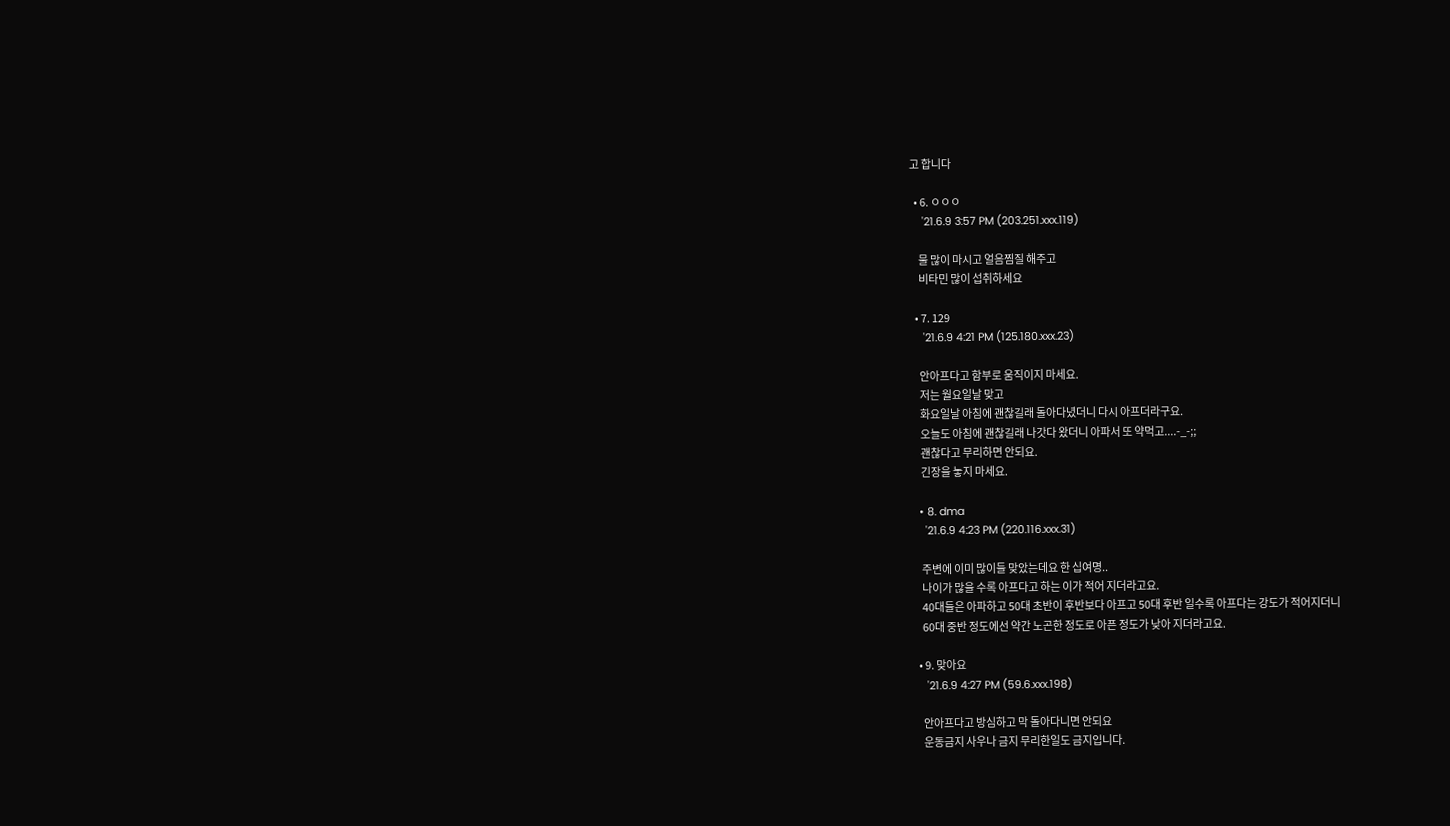고 합니다

  • 6. ㅇㅇㅇ
    '21.6.9 3:57 PM (203.251.xxx.119)

    물 많이 마시고 얼음찜질 해주고
    비타민 많이 섭취하세요

  • 7. 129
    '21.6.9 4:21 PM (125.180.xxx.23)

    안아프다고 함부로 움직이지 마세요.
    저는 월요일날 맞고
    화요일날 아침에 괜찮길래 돌아다녔더니 다시 아프더라구요.
    오늘도 아침에 괜찮길래 나갓다 왔더니 아파서 또 약먹고....-_-;;
    괜찮다고 무리하면 안되요.
    긴장을 놓지 마세요.

  • 8. dma
    '21.6.9 4:23 PM (220.116.xxx.31)

    주변에 이미 많이들 맞았는데요 한 십여명..
    나이가 많을 수록 아프다고 하는 이가 적어 지더라고요.
    40대들은 아파하고 50대 초반이 후반보다 아프고 50대 후반 일수록 아프다는 강도가 적어지더니
    60대 중반 정도에선 약간 노곤한 정도로 아픈 정도가 낮아 지더라고요.

  • 9. 맞아요
    '21.6.9 4:27 PM (59.6.xxx.198)

    안아프다고 방심하고 막 돌아다니면 안되요
    운동금지 사우나 금지 무리한일도 금지입니다.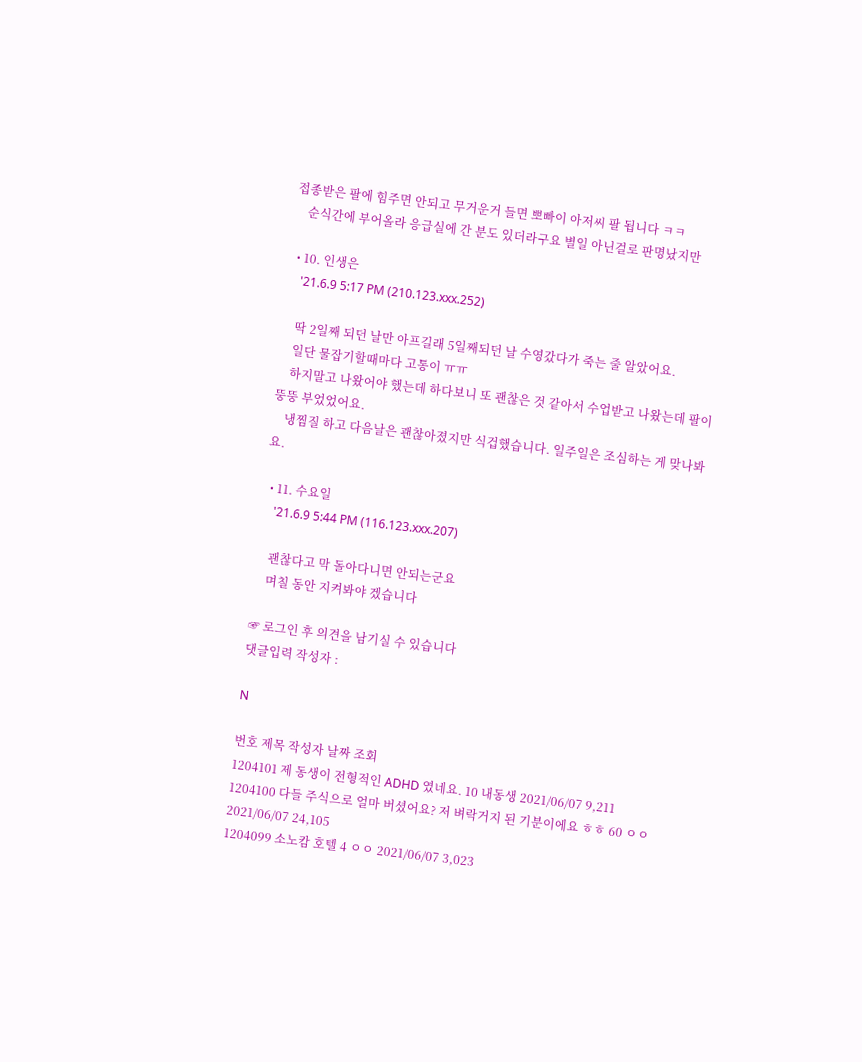접종받은 팔에 힘주면 안되고 무거운거 들면 뽀빠이 아저씨 팔 됩니다 ㅋㅋ
    순식간에 부어올라 응급실에 간 분도 있더라구요 별일 아닌걸로 판명났지만

  • 10. 인생은
    '21.6.9 5:17 PM (210.123.xxx.252)

    딱 2일째 되던 날만 아프길래 5일째되던 날 수영갔다가 죽는 줄 알았어요.
    일단 물잡기할때마다 고통이 ㅠㅠ
    하지말고 나왔어야 했는데 하다보니 또 괜찮은 것 같아서 수업받고 나왔는데 팔이 뚱뚱 부었었어요.
    냉찜질 하고 다음날은 괜찮아졌지만 식겁했습니다. 일주일은 조심하는 게 맞나봐요.

  • 11. 수요일
    '21.6.9 5:44 PM (116.123.xxx.207)

    괜찮다고 막 돌아다니면 안되는군요
    며칠 동안 지켜봐야 겠습니다

☞ 로그인 후 의견을 남기실 수 있습니다
댓글입력 작성자 :

N

번호 제목 작성자 날짜 조회
1204101 제 동생이 전형적인 ADHD 였네요. 10 내동생 2021/06/07 9,211
1204100 다들 주식으로 얼마 버셨어요? 저 벼락거지 된 기분이에요 ㅎㅎ 60 ㅇㅇ 2021/06/07 24,105
1204099 소노캄 호텔 4 ㅇㅇ 2021/06/07 3,023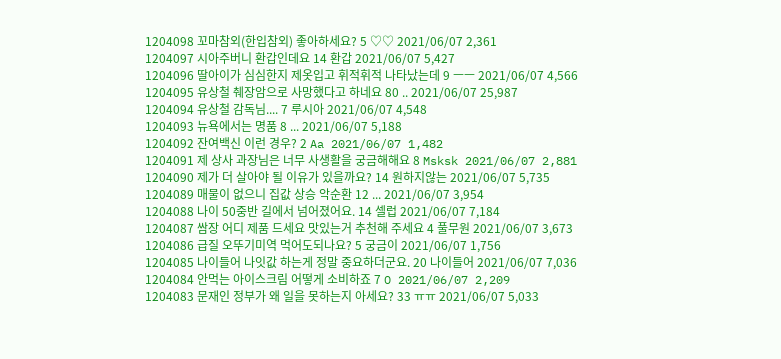1204098 꼬마참외(한입참외) 좋아하세요? 5 ♡♡ 2021/06/07 2,361
1204097 시아주버니 환갑인데요 14 환갑 2021/06/07 5,427
1204096 딸아이가 심심한지 제옷입고 휘적휘적 나타났는데 9 ㅡㅡ 2021/06/07 4,566
1204095 유상철 췌장암으로 사망했다고 하네요 80 .. 2021/06/07 25,987
1204094 유상철 감독님.... 7 루시아 2021/06/07 4,548
1204093 뉴욕에서는 명품 8 ... 2021/06/07 5,188
1204092 잔여백신 이런 경우? 2 Aa 2021/06/07 1,482
1204091 제 상사 과장님은 너무 사생활을 궁금해해요 8 Msksk 2021/06/07 2,881
1204090 제가 더 살아야 될 이유가 있을까요? 14 원하지않는 2021/06/07 5,735
1204089 매물이 없으니 집값 상승 악순환 12 ... 2021/06/07 3,954
1204088 나이 50중반 길에서 넘어졌어요. 14 셀럽 2021/06/07 7,184
1204087 쌈장 어디 제품 드세요 맛있는거 추천해 주세요 4 풀무원 2021/06/07 3,673
1204086 급질 오뚜기미역 먹어도되나요? 5 궁금이 2021/06/07 1,756
1204085 나이들어 나잇값 하는게 정말 중요하더군요. 20 나이들어 2021/06/07 7,036
1204084 안먹는 아이스크림 어떻게 소비하죠 7 O 2021/06/07 2,209
1204083 문재인 정부가 왜 일을 못하는지 아세요? 33 ㅠㅠ 2021/06/07 5,033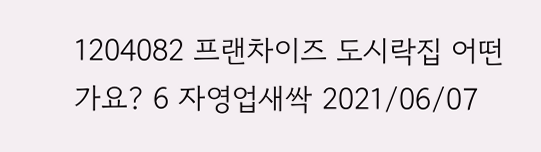1204082 프랜차이즈 도시락집 어떤가요? 6 자영업새싹 2021/06/07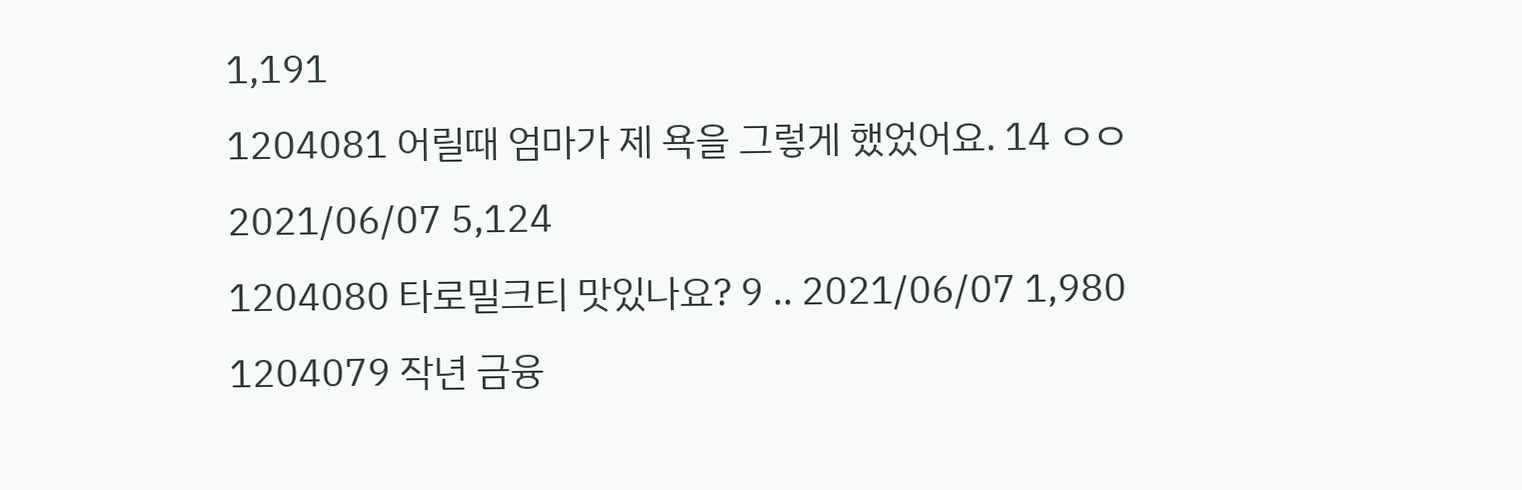1,191
1204081 어릴때 엄마가 제 욕을 그렇게 했었어요. 14 ㅇㅇ 2021/06/07 5,124
1204080 타로밀크티 맛있나요? 9 .. 2021/06/07 1,980
1204079 작년 금융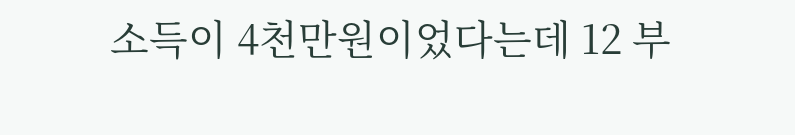소득이 4천만원이었다는데 12 부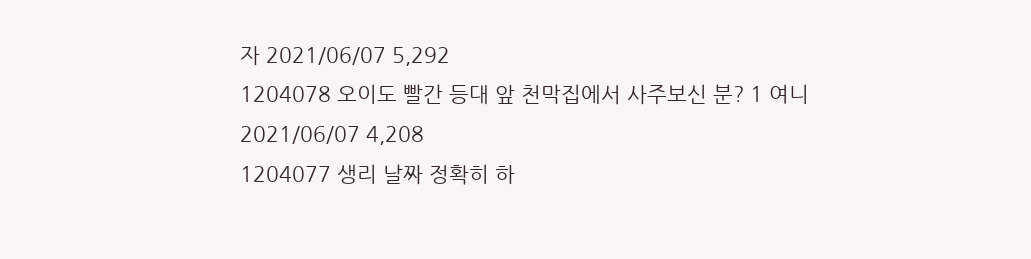자 2021/06/07 5,292
1204078 오이도 빨간 등대 앞 천막집에서 사주보신 분? 1 여니 2021/06/07 4,208
1204077 생리 날짜 정확히 하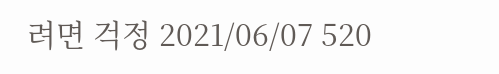려면 걱정 2021/06/07 520